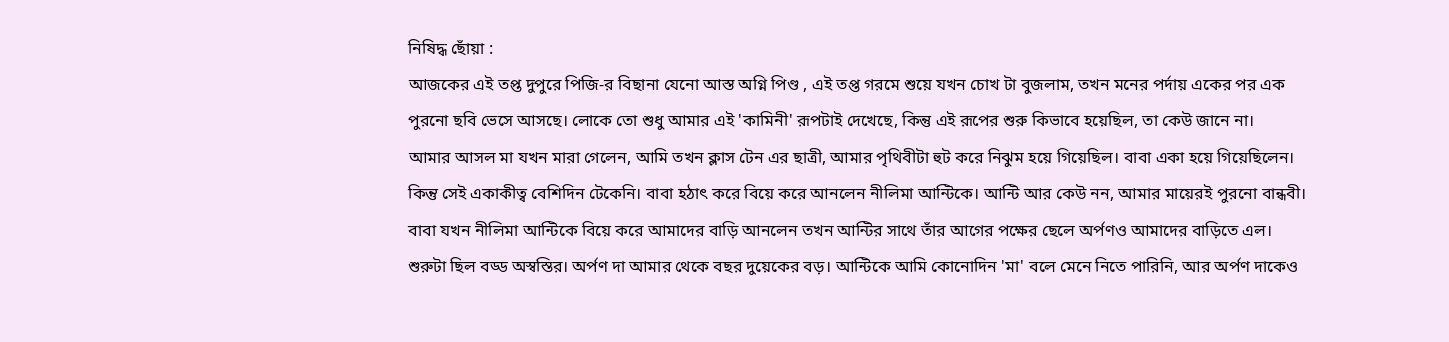নিষিদ্ধ ছোঁয়া :
আজকের এই তপ্ত দুপুরে পিজি-র বিছানা যেনো আস্ত অগ্নি পিণ্ড , এই তপ্ত গরমে শুয়ে যখন চোখ টা বুজলাম, তখন মনের পর্দায় একের পর এক পুরনো ছবি ভেসে আসছে। লোকে তো শুধু আমার এই 'কামিনী' রূপটাই দেখেছে, কিন্তু এই রূপের শুরু কিভাবে হয়েছিল, তা কেউ জানে না।
আমার আসল মা যখন মারা গেলেন, আমি তখন ক্লাস টেন এর ছাত্রী, আমার পৃথিবীটা হুট করে নিঝুম হয়ে গিয়েছিল। বাবা একা হয়ে গিয়েছিলেন।
কিন্তু সেই একাকীত্ব বেশিদিন টেকেনি। বাবা হঠাৎ করে বিয়ে করে আনলেন নীলিমা আন্টিকে। আন্টি আর কেউ নন, আমার মায়েরই পুরনো বান্ধবী। বাবা যখন নীলিমা আন্টিকে বিয়ে করে আমাদের বাড়ি আনলেন তখন আন্টির সাথে তাঁর আগের পক্ষের ছেলে অর্পণও আমাদের বাড়িতে এল।
শুরুটা ছিল বড্ড অস্বস্তির। অর্পণ দা আমার থেকে বছর দুয়েকের বড়। আন্টিকে আমি কোনোদিন 'মা' বলে মেনে নিতে পারিনি, আর অর্পণ দাকেও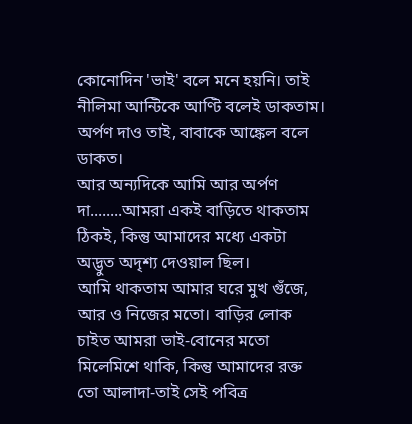কোনোদিন 'ভাই' বলে মনে হয়নি। তাই নীলিমা আন্টিকে আণ্টি বলেই ডাকতাম। অর্পণ দাও তাই, বাবাকে আঙ্কেল বলে ডাকত।
আর অন্যদিকে আমি আর অর্পণ দা........আমরা একই বাড়িতে থাকতাম ঠিকই, কিন্তু আমাদের মধ্যে একটা অদ্ভুত অদৃশ্য দেওয়াল ছিল।
আমি থাকতাম আমার ঘরে মুখ গুঁজে, আর ও নিজের মতো। বাড়ির লোক চাইত আমরা ভাই-বোনের মতো মিলেমিশে থাকি, কিন্তু আমাদের রক্ত তো আলাদা-তাই সেই পবিত্র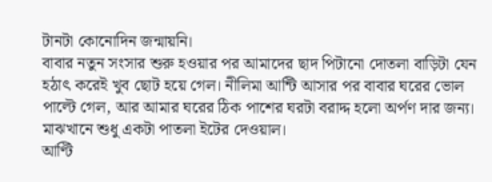টানটা কোনোদিন জন্মায়নি।
বাবার নতুন সংসার শুরু হওয়ার পর আমাদের ছাদ পিটানো দোতলা বাড়িটা যেন হঠাৎ করেই খুব ছোট হয়ে গেল। নীলিমা আন্টি আসার পর বাবার ঘরের ভোল পাল্টে গেল, আর আমার ঘরের ঠিক পাশের ঘরটা বরাদ্দ হলো অর্পণ দার জন্য। মাঝখানে শুধু একটা পাতলা ইটের দেওয়াল।
আণ্টি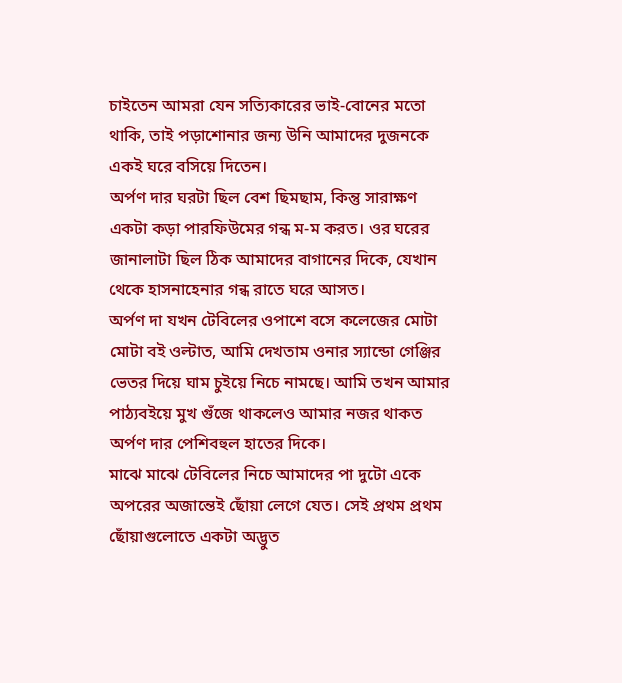চাইতেন আমরা যেন সত্যিকারের ভাই-বোনের মতো থাকি, তাই পড়াশোনার জন্য উনি আমাদের দুজনকে একই ঘরে বসিয়ে দিতেন।
অর্পণ দার ঘরটা ছিল বেশ ছিমছাম, কিন্তু সারাক্ষণ একটা কড়া পারফিউমের গন্ধ ম-ম করত। ওর ঘরের জানালাটা ছিল ঠিক আমাদের বাগানের দিকে, যেখান থেকে হাসনাহেনার গন্ধ রাতে ঘরে আসত।
অর্পণ দা যখন টেবিলের ওপাশে বসে কলেজের মোটা মোটা বই ওল্টাত, আমি দেখতাম ওনার স্যান্ডো গেঞ্জির ভেতর দিয়ে ঘাম চুইয়ে নিচে নামছে। আমি তখন আমার পাঠ্যবইয়ে মুখ গুঁজে থাকলেও আমার নজর থাকত অর্পণ দার পেশিবহুল হাতের দিকে।
মাঝে মাঝে টেবিলের নিচে আমাদের পা দুটো একে অপরের অজান্তেই ছোঁয়া লেগে যেত। সেই প্রথম প্রথম ছোঁয়াগুলোতে একটা অদ্ভুত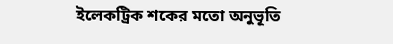ইলেকট্রিক শকের মতো অনুভূতি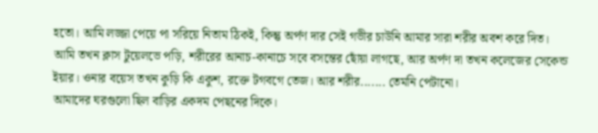হতো। আমি লজ্জা পেয়ে পা সরিয়ে নিতাম ঠিকই, কিন্তু অর্পণ দার সেই গভীর চাউনি আমার সারা শরীর অবশ করে দিত।
আমি তখন ক্লাস টুয়েলভে পড়ি, শরীরের আনাচ-কানাচে সবে বসন্তের ছোঁয়া লাগছে, আর অর্পণ দা তখন কলেজের সেকেন্ড ইয়ার। ওনার বয়েস তখন কুড়ি কি একুশ, রক্তে টগবগে তেজ। আর শরীর....... তেমনি পেটানো।
আমাদের ঘরগুলো ছিল বাড়ির একদম পেছনের দিকে।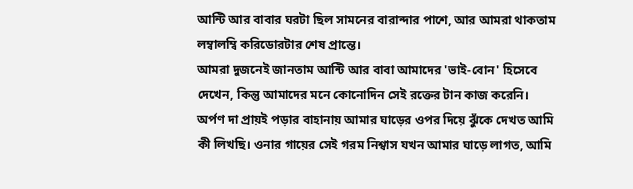আন্টি আর বাবার ঘরটা ছিল সামনের বারান্দার পাশে, আর আমরা থাকতাম লম্বালম্বি করিডোরটার শেষ প্রান্তে।
আমরা দুজনেই জানতাম আন্টি আর বাবা আমাদের 'ভাই-বোন' হিসেবে দেখেন, কিন্তু আমাদের মনে কোনোদিন সেই রক্তের টান কাজ করেনি।
অর্পণ দা প্রায়ই পড়ার বাহানায় আমার ঘাড়ের ওপর দিয়ে ঝুঁকে দেখত আমি কী লিখছি। ওনার গায়ের সেই গরম নিশ্বাস যখন আমার ঘাড়ে লাগত, আমি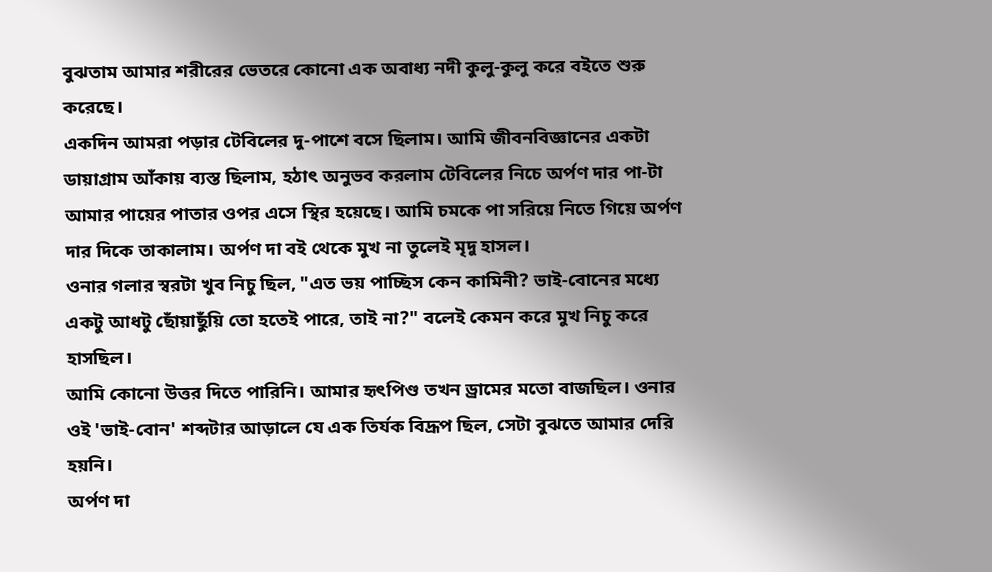বুঝতাম আমার শরীরের ভেতরে কোনো এক অবাধ্য নদী কুলু-কুলু করে বইতে শুরু করেছে।
একদিন আমরা পড়ার টেবিলের দু-পাশে বসে ছিলাম। আমি জীবনবিজ্ঞানের একটা ডায়াগ্রাম আঁকায় ব্যস্ত ছিলাম, হঠাৎ অনুভব করলাম টেবিলের নিচে অর্পণ দার পা-টা আমার পায়ের পাতার ওপর এসে স্থির হয়েছে। আমি চমকে পা সরিয়ে নিতে গিয়ে অর্পণ দার দিকে তাকালাম। অর্পণ দা বই থেকে মুখ না তুলেই মৃদু হাসল।
ওনার গলার স্বরটা খুব নিচু ছিল, "এত ভয় পাচ্ছিস কেন কামিনী? ভাই-বোনের মধ্যে একটু আধটু ছোঁয়াছুঁয়ি তো হতেই পারে, তাই না?" বলেই কেমন করে মুখ নিচু করে হাসছিল।
আমি কোনো উত্তর দিতে পারিনি। আমার হৃৎপিণ্ড তখন ড্রামের মতো বাজছিল। ওনার ওই 'ভাই-বোন' শব্দটার আড়ালে যে এক তির্যক বিদ্রূপ ছিল, সেটা বুঝতে আমার দেরি হয়নি।
অর্পণ দা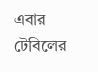এবার টেবিলের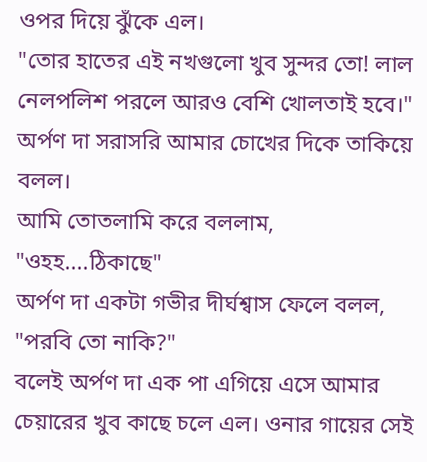ওপর দিয়ে ঝুঁকে এল।
"তোর হাতের এই নখগুলো খুব সুন্দর তো! লাল নেলপলিশ পরলে আরও বেশি খোলতাই হবে।" অর্পণ দা সরাসরি আমার চোখের দিকে তাকিয়ে বলল।
আমি তোতলামি করে বললাম, "ওহহ....ঠিকাছে"
অর্পণ দা একটা গভীর দীর্ঘশ্বাস ফেলে বলল, "পরবি তো নাকি?"
বলেই অর্পণ দা এক পা এগিয়ে এসে আমার চেয়ারের খুব কাছে চলে এল। ওনার গায়ের সেই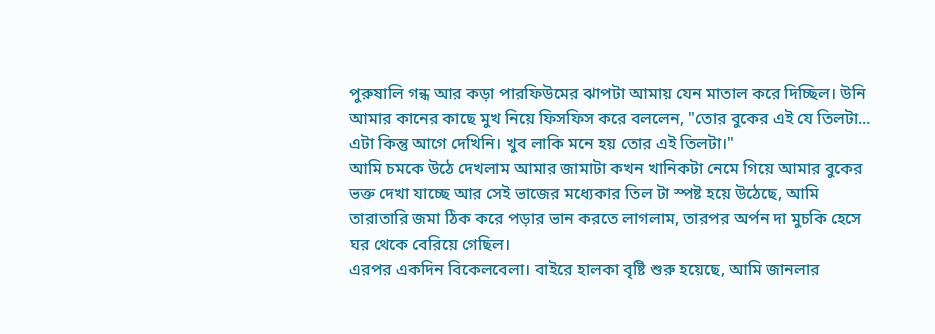পুরুষালি গন্ধ আর কড়া পারফিউমের ঝাপটা আমায় যেন মাতাল করে দিচ্ছিল। উনি আমার কানের কাছে মুখ নিয়ে ফিসফিস করে বললেন, "তোর বুকের এই যে তিলটা... এটা কিন্তু আগে দেখিনি। খুব লাকি মনে হয় তোর এই তিলটা।"
আমি চমকে উঠে দেখলাম আমার জামাটা কখন খানিকটা নেমে গিয়ে আমার বুকের ভক্ত দেখা যাচ্ছে আর সেই ভাজের মধ্যেকার তিল টা স্পষ্ট হয়ে উঠেছে, আমি তারাতারি জমা ঠিক করে পড়ার ভান করতে লাগলাম, তারপর অর্পন দা মুচকি হেসে ঘর থেকে বেরিয়ে গেছিল।
এরপর একদিন বিকেলবেলা। বাইরে হালকা বৃষ্টি শুরু হয়েছে, আমি জানলার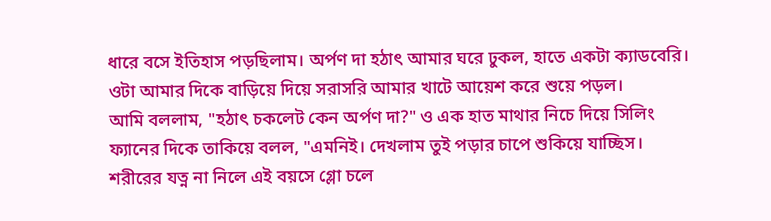ধারে বসে ইতিহাস পড়ছিলাম। অর্পণ দা হঠাৎ আমার ঘরে ঢুকল, হাতে একটা ক্যাডবেরি। ওটা আমার দিকে বাড়িয়ে দিয়ে সরাসরি আমার খাটে আয়েশ করে শুয়ে পড়ল।
আমি বললাম, "হঠাৎ চকলেট কেন অর্পণ দা?" ও এক হাত মাথার নিচে দিয়ে সিলিং ফ্যানের দিকে তাকিয়ে বলল, "এমনিই। দেখলাম তুই পড়ার চাপে শুকিয়ে যাচ্ছিস। শরীরের যত্ন না নিলে এই বয়সে গ্লো চলে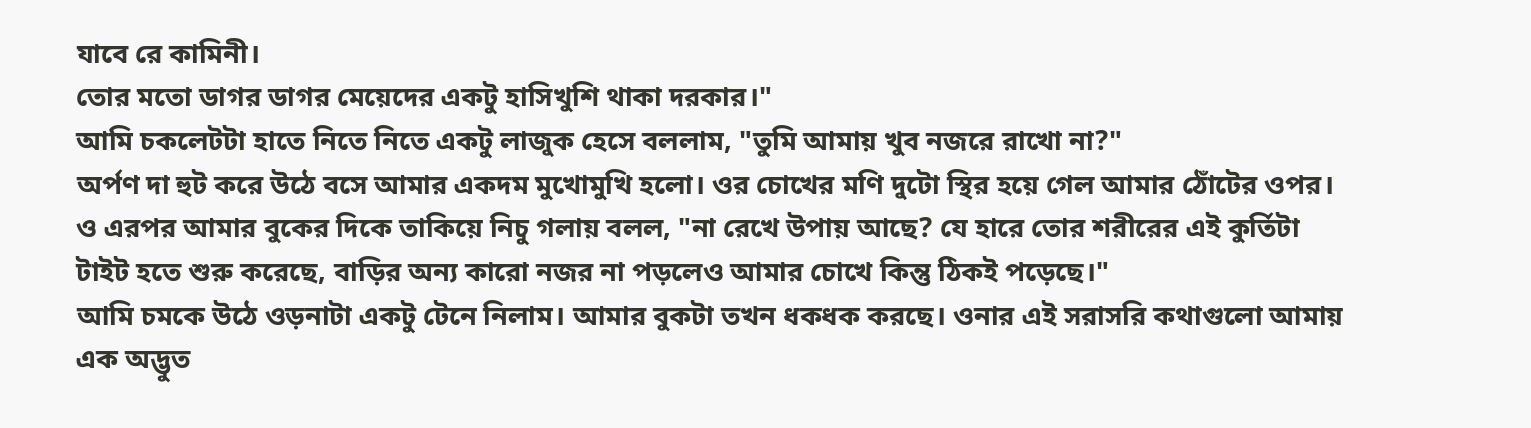যাবে রে কামিনী।
তোর মতো ডাগর ডাগর মেয়েদের একটু হাসিখুশি থাকা দরকার।"
আমি চকলেটটা হাতে নিতে নিতে একটু লাজুক হেসে বললাম, "তুমি আমায় খুব নজরে রাখো না?"
অর্পণ দা হুট করে উঠে বসে আমার একদম মুখোমুখি হলো। ওর চোখের মণি দুটো স্থির হয়ে গেল আমার ঠোঁটের ওপর। ও এরপর আমার বুকের দিকে তাকিয়ে নিচু গলায় বলল, "না রেখে উপায় আছে? যে হারে তোর শরীরের এই কুর্তিটা টাইট হতে শুরু করেছে, বাড়ির অন্য কারো নজর না পড়লেও আমার চোখে কিন্তু ঠিকই পড়েছে।"
আমি চমকে উঠে ওড়নাটা একটু টেনে নিলাম। আমার বুকটা তখন ধকধক করছে। ওনার এই সরাসরি কথাগুলো আমায় এক অদ্ভুত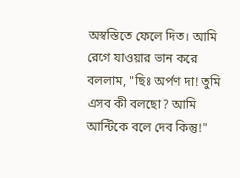অস্বস্তিতে ফেলে দিত। আমি রেগে যাওয়ার ভান করে বললাম, "ছিঃ অর্পণ দা! তুমি এসব কী বলছো? আমি আন্টিকে বলে দেব কিন্তু!"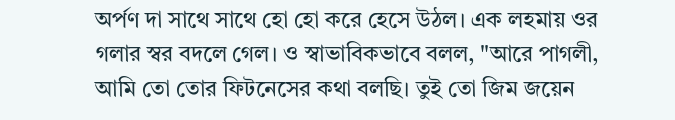অর্পণ দা সাথে সাথে হো হো করে হেসে উঠল। এক লহমায় ওর গলার স্বর বদলে গেল। ও স্বাভাবিকভাবে বলল, "আরে পাগলী, আমি তো তোর ফিটনেসের কথা বলছি। তুই তো জিম জয়েন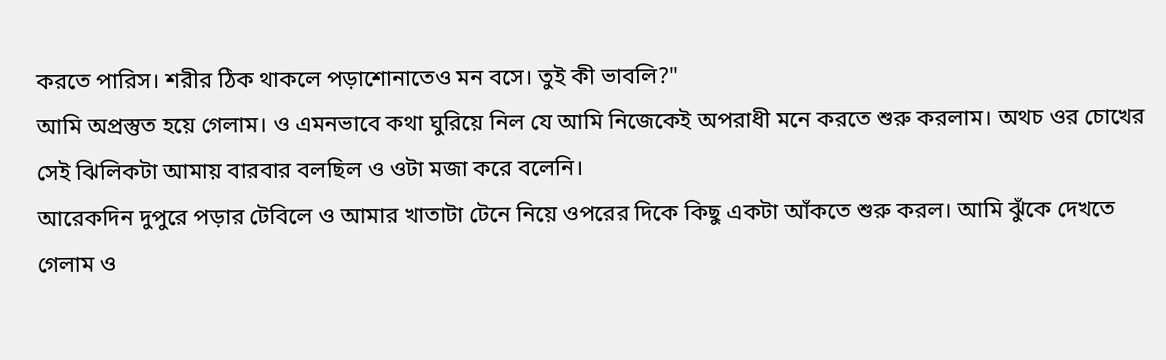করতে পারিস। শরীর ঠিক থাকলে পড়াশোনাতেও মন বসে। তুই কী ভাবলি?"
আমি অপ্রস্তুত হয়ে গেলাম। ও এমনভাবে কথা ঘুরিয়ে নিল যে আমি নিজেকেই অপরাধী মনে করতে শুরু করলাম। অথচ ওর চোখের সেই ঝিলিকটা আমায় বারবার বলছিল ও ওটা মজা করে বলেনি।
আরেকদিন দুপুরে পড়ার টেবিলে ও আমার খাতাটা টেনে নিয়ে ওপরের দিকে কিছু একটা আঁকতে শুরু করল। আমি ঝুঁকে দেখতে গেলাম ও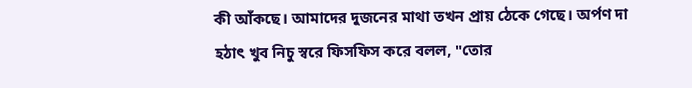কী আঁকছে। আমাদের দুজনের মাথা তখন প্রায় ঠেকে গেছে। অর্পণ দা হঠাৎ খুব নিচু স্বরে ফিসফিস করে বলল, "তোর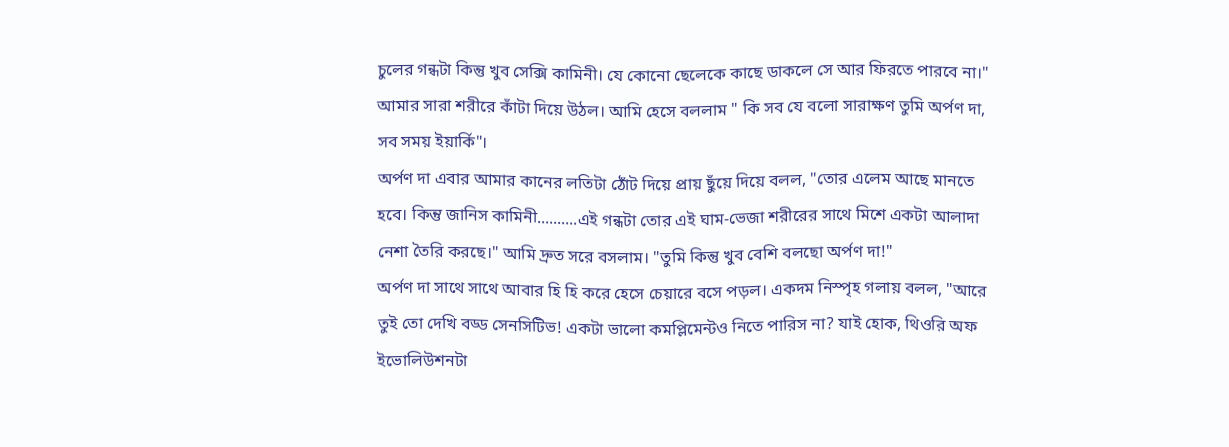চুলের গন্ধটা কিন্তু খুব সেক্সি কামিনী। যে কোনো ছেলেকে কাছে ডাকলে সে আর ফিরতে পারবে না।"
আমার সারা শরীরে কাঁটা দিয়ে উঠল। আমি হেসে বললাম " কি সব যে বলো সারাক্ষণ তুমি অর্পণ দা, সব সময় ইয়ার্কি"।
অর্পণ দা এবার আমার কানের লতিটা ঠোঁট দিয়ে প্রায় ছুঁয়ে দিয়ে বলল, "তোর এলেম আছে মানতে হবে। কিন্তু জানিস কামিনী..........এই গন্ধটা তোর এই ঘাম-ভেজা শরীরের সাথে মিশে একটা আলাদা নেশা তৈরি করছে।" আমি দ্রুত সরে বসলাম। "তুমি কিন্তু খুব বেশি বলছো অর্পণ দা!"
অর্পণ দা সাথে সাথে আবার হি হি করে হেসে চেয়ারে বসে পড়ল। একদম নিস্পৃহ গলায় বলল, "আরে তুই তো দেখি বড্ড সেনসিটিভ! একটা ভালো কমপ্লিমেন্টও নিতে পারিস না? যাই হোক, থিওরি অফ ইভোলিউশনটা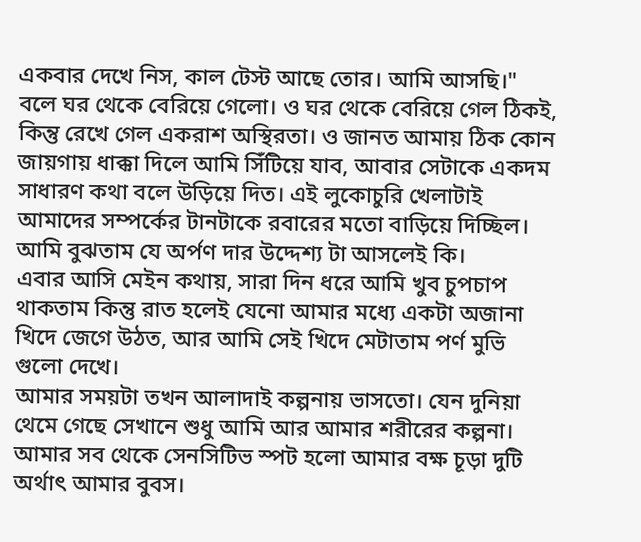একবার দেখে নিস, কাল টেস্ট আছে তোর। আমি আসছি।"
বলে ঘর থেকে বেরিয়ে গেলো। ও ঘর থেকে বেরিয়ে গেল ঠিকই, কিন্তু রেখে গেল একরাশ অস্থিরতা। ও জানত আমায় ঠিক কোন জায়গায় ধাক্কা দিলে আমি সিঁটিয়ে যাব, আবার সেটাকে একদম সাধারণ কথা বলে উড়িয়ে দিত। এই লুকোচুরি খেলাটাই আমাদের সম্পর্কের টানটাকে রবারের মতো বাড়িয়ে দিচ্ছিল। আমি বুঝতাম যে অর্পণ দার উদ্দেশ্য টা আসলেই কি।
এবার আসি মেইন কথায়, সারা দিন ধরে আমি খুব চুপচাপ থাকতাম কিন্তু রাত হলেই যেনো আমার মধ্যে একটা অজানা খিদে জেগে উঠত, আর আমি সেই খিদে মেটাতাম পর্ণ মুভি গুলো দেখে।
আমার সময়টা তখন আলাদাই কল্পনায় ভাসতো। যেন দুনিয়া থেমে গেছে সেখানে শুধু আমি আর আমার শরীরের কল্পনা।
আমার সব থেকে সেনসিটিভ স্পট হলো আমার বক্ষ চূড়া দুটি অর্থাৎ আমার বুবস।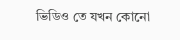ভিডিও তে যখন কোনো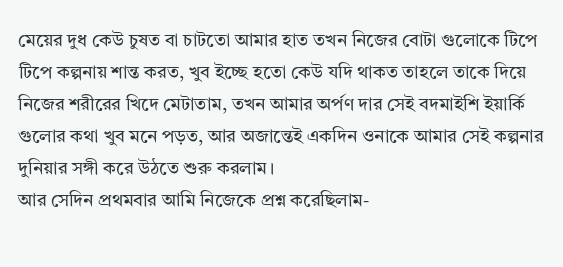মেয়ের দুধ কেউ চুষত বা চাটতো আমার হাত তখন নিজের বোটা গুলোকে টিপে টিপে কল্পনায় শান্ত করত, খুব ইচ্ছে হতো কেউ যদি থাকত তাহলে তাকে দিয়ে নিজের শরীরের খিদে মেটাতাম, তখন আমার অর্পণ দার সেই বদমাইশি ইয়ার্কি গুলোর কথা খুব মনে পড়ত, আর অজান্তেই একদিন ওনাকে আমার সেই কল্পনার দুনিয়ার সঙ্গী করে উঠতে শুরু করলাম।
আর সেদিন প্রথমবার আমি নিজেকে প্রশ্ন করেছিলাম-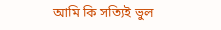আমি কি সত্যিই ভুল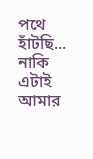পথে হাঁটছি... নাকি এটাই আমার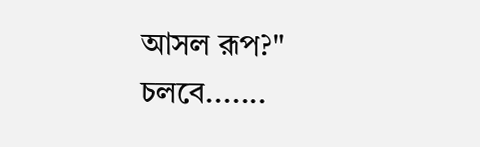আসল রূপ?"
চলবে.......